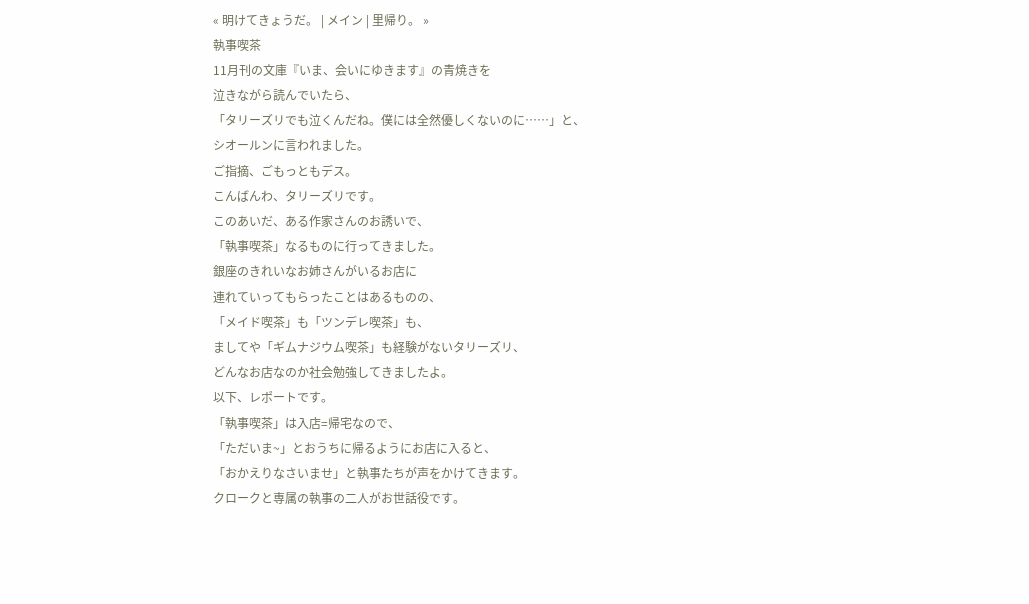« 明けてきょうだ。 | メイン | 里帰り。 »
執事喫茶
11月刊の文庫『いま、会いにゆきます』の青焼きを
泣きながら読んでいたら、
「タリーズリでも泣くんだね。僕には全然優しくないのに……」と、
シオールンに言われました。
ご指摘、ごもっともデス。
こんばんわ、タリーズリです。
このあいだ、ある作家さんのお誘いで、
「執事喫茶」なるものに行ってきました。
銀座のきれいなお姉さんがいるお店に
連れていってもらったことはあるものの、
「メイド喫茶」も「ツンデレ喫茶」も、
ましてや「ギムナジウム喫茶」も経験がないタリーズリ、
どんなお店なのか社会勉強してきましたよ。
以下、レポートです。
「執事喫茶」は入店=帰宅なので、
「ただいま~」とおうちに帰るようにお店に入ると、
「おかえりなさいませ」と執事たちが声をかけてきます。
クロークと専属の執事の二人がお世話役です。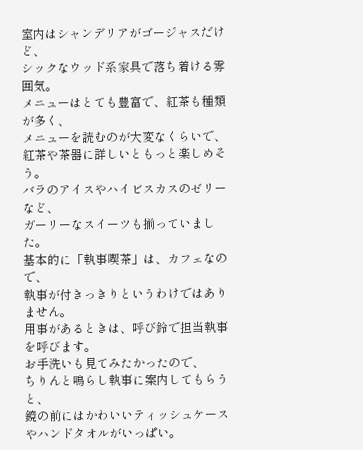室内はシャンデリアがゴージャスだけど、
シックなウッド系家具で落ち着ける雰囲気。
メニューはとても豊富で、紅茶も種類が多く、
メニューを読むのが大変なくらいで、
紅茶や茶器に詳しいともっと楽しめそう。
バラのアイスやハイビスカスのゼリーなど、
ガーリーなスイーツも揃っていました。
基本的に「執事喫茶」は、カフェなので、
執事が付きっきりというわけではありません。
用事があるときは、呼び鈴で担当執事を呼びます。
お手洗いも見てみたかったので、
ちりんと鳴らし執事に案内してもらうと、
鏡の前にはかわいいティッシュケースやハンドタオルがいっぱい。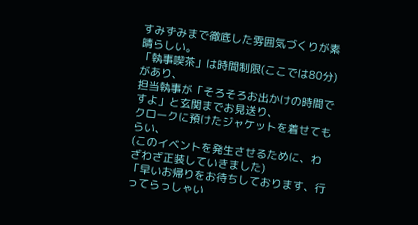すみずみまで徹底した雰囲気づくりが素晴らしい。
「執事喫茶」は時間制限(ここでは80分)があり、
担当執事が「そろそろお出かけの時間ですよ」と玄関までお見送り、
クロークに預けたジャケットを着せてもらい、
(このイベントを発生させるために、わざわざ正装していきました)
「早いお帰りをお待ちしております、行ってらっしゃい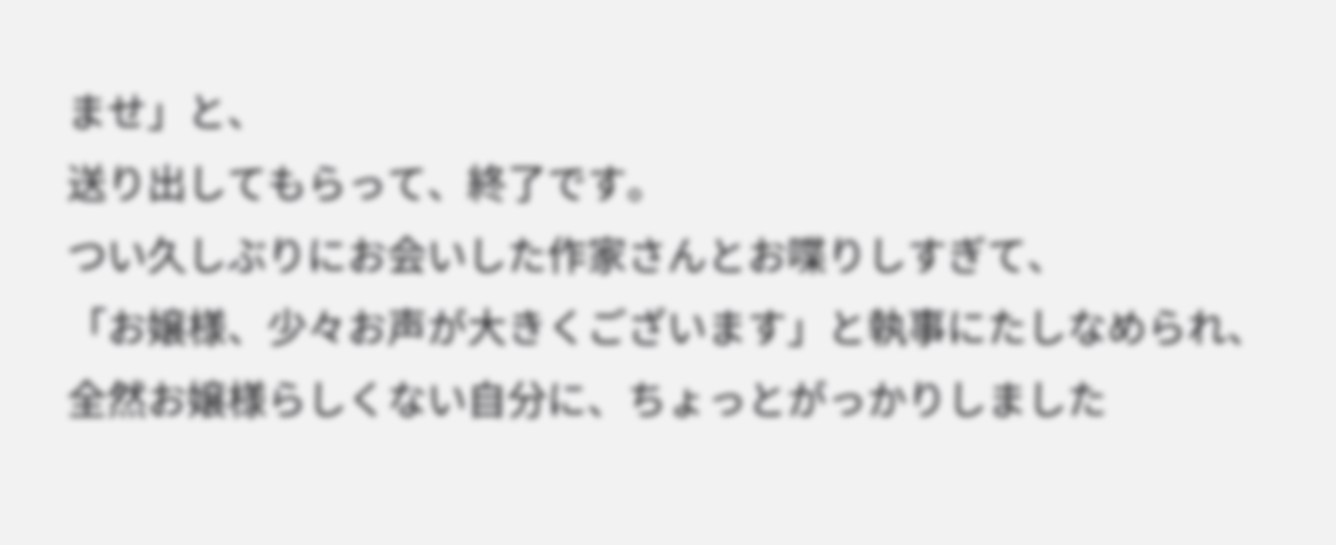ませ」と、
送り出してもらって、終了です。
つい久しぶりにお会いした作家さんとお喋りしすぎて、
「お嬢様、少々お声が大きくございます」と執事にたしなめられ、
全然お嬢様らしくない自分に、ちょっとがっかりしました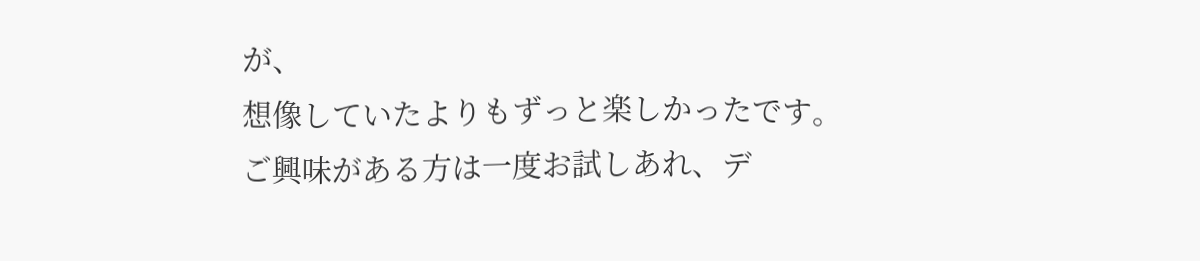が、
想像していたよりもずっと楽しかったです。
ご興味がある方は一度お試しあれ、デ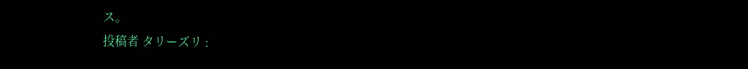ス。
投稿者 タリーズリ :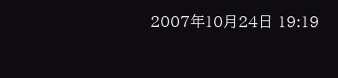2007年10月24日 19:19